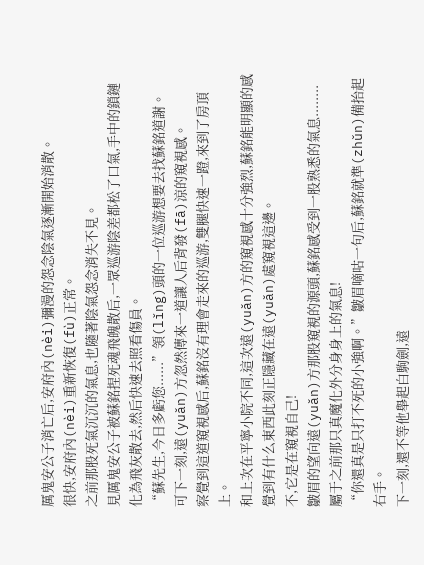厲鬼安公子消亡后,安府內(nèi)彌漫的怨念陰氣逐漸開始消散。
很快,安府內(nèi)重新恢復(fù)正常。
之前那股死氣沉沉的氣息,也隨著陰氣怨念消失不見。
見厲鬼安公子被蘇銘捏死魂飛魄散后,一眾巡游陰差都松了口氣,手中的鎖鏈化為飛灰散去,然后快速去照看傷員。
“蘇先生,今日多虧您......”領(lǐng)頭的一位巡游想要去找蘇銘道謝。
可下一刻,遠(yuǎn)方忽然傳來一道讓人后背發(fā)涼的窺視感。
察覺到這道窺視感后,蘇銘沒有理會走來的巡游,雙腿快速一蹬,來到了房頂上。
和上次在平寧小院不同,這次遠(yuǎn)方的窺視感十分強烈,蘇銘能明顯的感覺到有什么東西此刻正隱藏在遠(yuǎn)處窺視這邊。
不,它是在窺視自己!
皺眉的望向遠(yuǎn)方那股窺視的源頭,蘇銘感受到一股熟悉的氣息........
屬于之前那只真魔化外分身身上的氣息!
“你還真是只打不死的小強啊。”皺眉嘀咕一句后,蘇銘就準(zhǔn)備抬起右手。
下一刻,還不等他舉起白駒劍,遠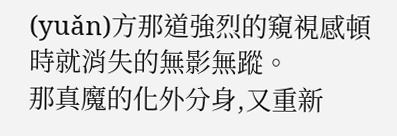(yuǎn)方那道強烈的窺視感頓時就消失的無影無蹤。
那真魔的化外分身,又重新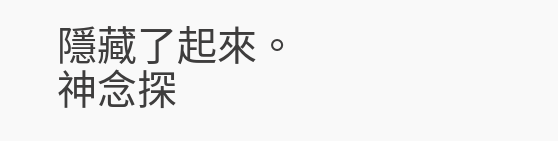隱藏了起來。
神念探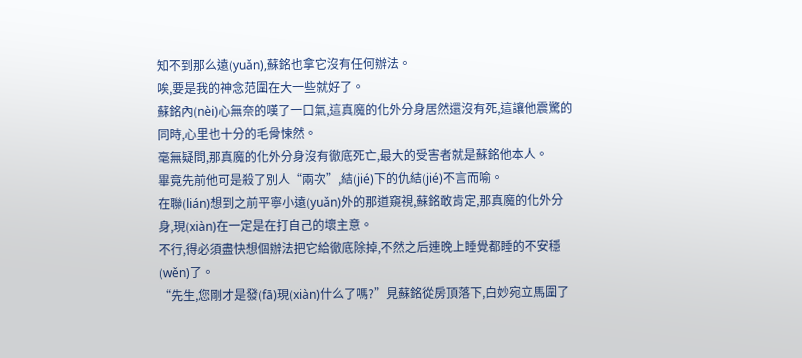知不到那么遠(yuǎn),蘇銘也拿它沒有任何辦法。
唉,要是我的神念范圍在大一些就好了。
蘇銘內(nèi)心無奈的嘆了一口氣,這真魔的化外分身居然還沒有死,這讓他震驚的同時,心里也十分的毛骨悚然。
毫無疑問,那真魔的化外分身沒有徹底死亡,最大的受害者就是蘇銘他本人。
畢竟先前他可是殺了別人“兩次”,結(jié)下的仇結(jié)不言而喻。
在聯(lián)想到之前平寧小遠(yuǎn)外的那道窺視,蘇銘敢肯定,那真魔的化外分身,現(xiàn)在一定是在打自己的壞主意。
不行,得必須盡快想個辦法把它給徹底除掉,不然之后連晚上睡覺都睡的不安穩(wěn)了。
“先生,您剛才是發(fā)現(xiàn)什么了嗎?”見蘇銘從房頂落下,白妙宛立馬圍了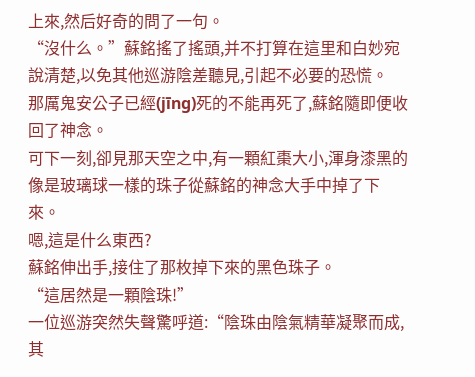上來,然后好奇的問了一句。
“沒什么。”蘇銘搖了搖頭,并不打算在這里和白妙宛說清楚,以免其他巡游陰差聽見,引起不必要的恐慌。
那厲鬼安公子已經(jīng)死的不能再死了,蘇銘隨即便收回了神念。
可下一刻,卻見那天空之中,有一顆紅棗大小,渾身漆黑的像是玻璃球一樣的珠子從蘇銘的神念大手中掉了下來。
嗯,這是什么東西?
蘇銘伸出手,接住了那枚掉下來的黑色珠子。
“這居然是一顆陰珠!”
一位巡游突然失聲驚呼道:“陰珠由陰氣精華凝聚而成,其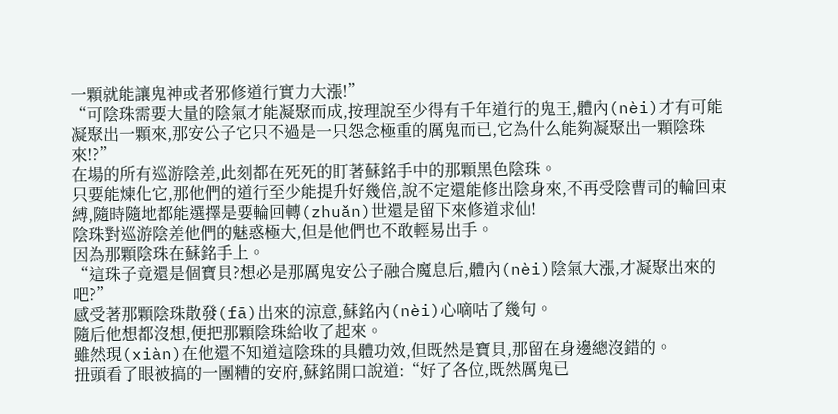一顆就能讓鬼神或者邪修道行實力大漲!”
“可陰珠需要大量的陰氣才能凝聚而成,按理說至少得有千年道行的鬼王,體內(nèi)才有可能凝聚出一顆來,那安公子它只不過是一只怨念極重的厲鬼而已,它為什么能夠凝聚出一顆陰珠來!?”
在場的所有巡游陰差,此刻都在死死的盯著蘇銘手中的那顆黑色陰珠。
只要能煉化它,那他們的道行至少能提升好幾倍,說不定還能修出陰身來,不再受陰曹司的輪回束縛,隨時隨地都能選擇是要輪回轉(zhuǎn)世還是留下來修道求仙!
陰珠對巡游陰差他們的魅惑極大,但是他們也不敢輕易出手。
因為那顆陰珠在蘇銘手上。
“這珠子竟還是個寶貝?想必是那厲鬼安公子融合魔息后,體內(nèi)陰氣大漲,才凝聚出來的吧?”
感受著那顆陰珠散發(fā)出來的涼意,蘇銘內(nèi)心嘀咕了幾句。
隨后他想都沒想,便把那顆陰珠給收了起來。
雖然現(xiàn)在他還不知道這陰珠的具體功效,但既然是寶貝,那留在身邊總沒錯的。
扭頭看了眼被搞的一團糟的安府,蘇銘開口說道:“好了各位,既然厲鬼已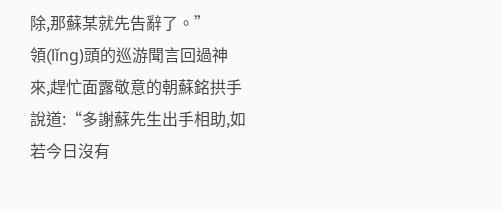除,那蘇某就先告辭了。”
領(lǐng)頭的巡游聞言回過神來,趕忙面露敬意的朝蘇銘拱手說道:“多謝蘇先生出手相助,如若今日沒有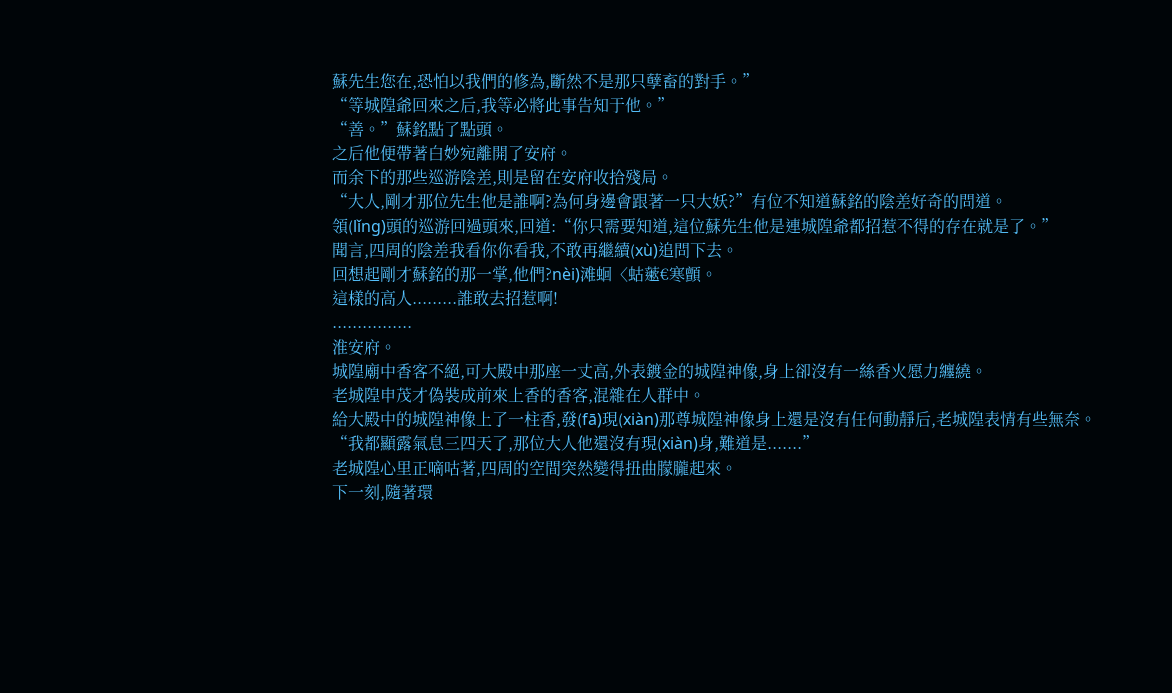蘇先生您在,恐怕以我們的修為,斷然不是那只孽畜的對手。”
“等城隍爺回來之后,我等必將此事告知于他。”
“善。”蘇銘點了點頭。
之后他便帶著白妙宛離開了安府。
而余下的那些巡游陰差,則是留在安府收拾殘局。
“大人,剛才那位先生他是誰啊?為何身邊會跟著一只大妖?”有位不知道蘇銘的陰差好奇的問道。
領(lǐng)頭的巡游回過頭來,回道:“你只需要知道,這位蘇先生他是連城隍爺都招惹不得的存在就是了。”
聞言,四周的陰差我看你你看我,不敢再繼續(xù)追問下去。
回想起剛才蘇銘的那一掌,他們?nèi)滩蛔〈蛄藗€寒顫。
這樣的高人.........誰敢去招惹啊!
................
淮安府。
城隍廟中香客不絕,可大殿中那座一丈高,外表鍍金的城隍神像,身上卻沒有一絲香火愿力纏繞。
老城隍申茂才偽裝成前來上香的香客,混雜在人群中。
給大殿中的城隍神像上了一柱香,發(fā)現(xiàn)那尊城隍神像身上還是沒有任何動靜后,老城隍表情有些無奈。
“我都顯露氣息三四天了,那位大人他還沒有現(xiàn)身,難道是.......”
老城隍心里正嘀咕著,四周的空間突然變得扭曲朦朧起來。
下一刻,隨著環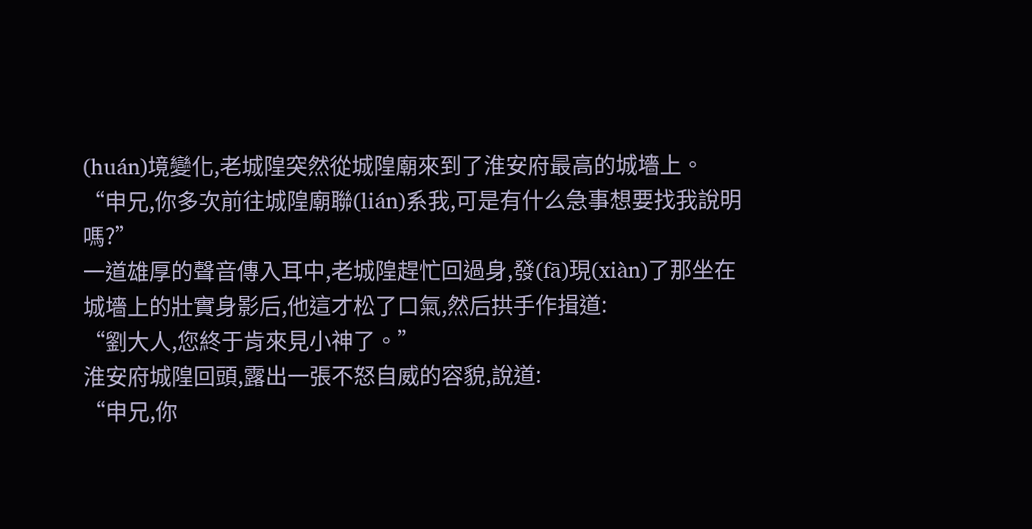(huán)境變化,老城隍突然從城隍廟來到了淮安府最高的城墻上。
“申兄,你多次前往城隍廟聯(lián)系我,可是有什么急事想要找我說明嗎?”
一道雄厚的聲音傳入耳中,老城隍趕忙回過身,發(fā)現(xiàn)了那坐在城墻上的壯實身影后,他這才松了口氣,然后拱手作揖道:
“劉大人,您終于肯來見小神了。”
淮安府城隍回頭,露出一張不怒自威的容貌,說道:
“申兄,你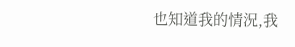也知道我的情況,我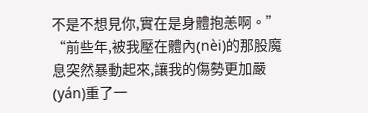不是不想見你,實在是身體抱恙啊。”
“前些年,被我壓在體內(nèi)的那股魔息突然暴動起來,讓我的傷勢更加嚴(yán)重了一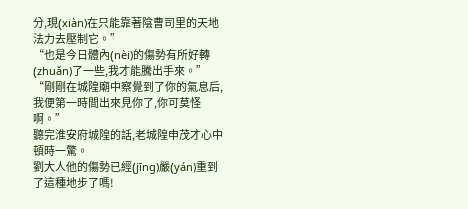分,現(xiàn)在只能靠著陰曹司里的天地法力去壓制它。”
“也是今日體內(nèi)的傷勢有所好轉(zhuǎn)了一些,我才能騰出手來。”
“剛剛在城隍廟中察覺到了你的氣息后,我便第一時間出來見你了,你可莫怪啊。”
聽完淮安府城隍的話,老城隍申茂才心中頓時一驚。
劉大人他的傷勢已經(jīng)嚴(yán)重到了這種地步了嗎!